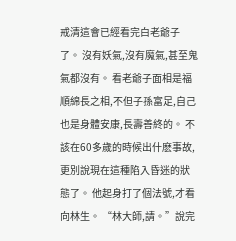戒清這會已經看完白老爺子了。 沒有妖氣,沒有魔氣,甚至鬼氣都沒有。 看老爺子面相是福順綿長之相,不但子孫富足,自己也是身體安康,長壽善終的。 不該在60多歲的時候出什麽事故,更別說現在這種陷入昏迷的狀態了。 他起身打了個法號,才看向林生。 “林大師,請。”說完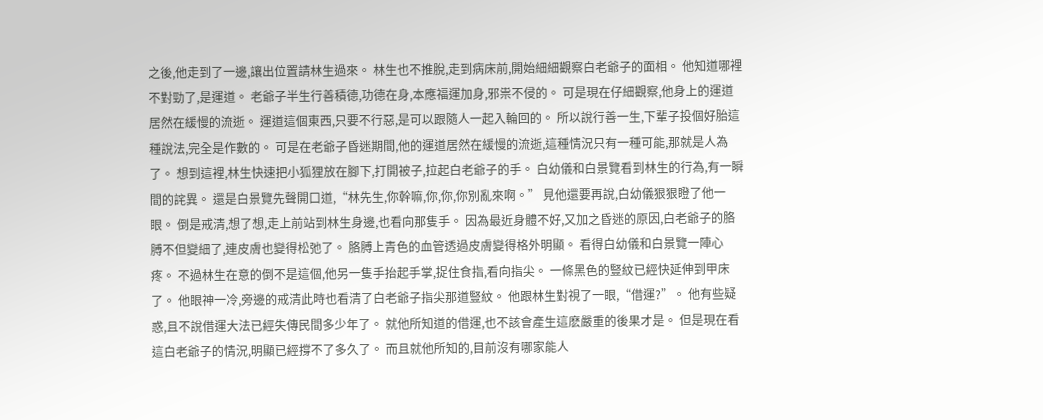之後,他走到了一邊,讓出位置請林生過來。 林生也不推脫,走到病床前,開始細細觀察白老爺子的面相。 他知道哪裡不對勁了,是運道。 老爺子半生行善積德,功德在身,本應福運加身,邪祟不侵的。 可是現在仔細觀察,他身上的運道居然在緩慢的流逝。 運道這個東西,只要不行惡,是可以跟隨人一起入輪回的。 所以說行善一生,下輩子投個好胎這種說法,完全是作數的。 可是在老爺子昏迷期間,他的運道居然在緩慢的流逝,這種情況只有一種可能,那就是人為了。 想到這裡,林生快速把小狐狸放在腳下,打開被子,拉起白老爺子的手。 白幼儀和白景覽看到林生的行為,有一瞬間的詫異。 還是白景覽先聲開口道,“林先生,你幹嘛,你,你,你別亂來啊。” 見他還要再說,白幼儀狠狠瞪了他一眼。 倒是戒清,想了想,走上前站到林生身邊,也看向那隻手。 因為最近身體不好,又加之昏迷的原因,白老爺子的胳膊不但變細了,連皮膚也變得松弛了。 胳膊上青色的血管透過皮膚變得格外明顯。 看得白幼儀和白景覽一陣心疼。 不過林生在意的倒不是這個,他另一隻手抬起手掌,捉住食指,看向指尖。 一條黑色的豎紋已經快延伸到甲床了。 他眼神一冷,旁邊的戒清此時也看清了白老爺子指尖那道豎紋。 他跟林生對視了一眼,“借運?”。 他有些疑惑,且不說借運大法已經失傳民間多少年了。 就他所知道的借運,也不該會產生這麽嚴重的後果才是。 但是現在看這白老爺子的情況,明顯已經撐不了多久了。 而且就他所知的,目前沒有哪家能人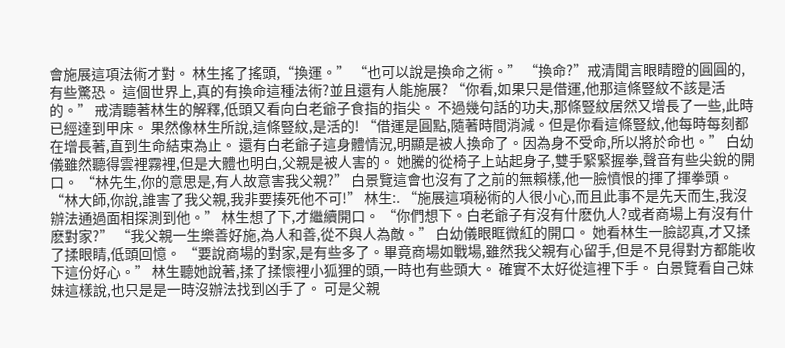會施展這項法術才對。 林生搖了搖頭,“換運。” “也可以說是換命之術。” “換命?”戒清聞言眼睛瞪的圓圓的,有些驚恐。 這個世界上,真的有換命這種法術?並且還有人能施展? “你看,如果只是借運,他那這條豎紋不該是活的。” 戒清聽著林生的解釋,低頭又看向白老爺子食指的指尖。 不過幾句話的功夫,那條豎紋居然又增長了一些,此時已經達到甲床。 果然像林生所說,這條豎紋,是活的! “借運是圓點,隨著時間消減。但是你看這條豎紋,他每時每刻都在增長著,直到生命結束為止。 還有白老爺子這身體情況,明顯是被人換命了。因為身不受命,所以將於命也。” 白幼儀雖然聽得雲裡霧裡,但是大體也明白,父親是被人害的。 她騰的從椅子上站起身子,雙手緊緊握拳,聲音有些尖銳的開口。 “林先生,你的意思是,有人故意害我父親?” 白景覽這會也沒有了之前的無賴樣,他一臉憤恨的揮了揮拳頭。 “林大師,你說,誰害了我父親,我非要揍死他不可!” 林生:. “施展這項秘術的人很小心,而且此事不是先天而生,我沒辦法通過面相探測到他。” 林生想了下,才繼續開口。 “你們想下。白老爺子有沒有什麽仇人?或者商場上有沒有什麽對家?” “我父親一生樂善好施,為人和善,從不與人為敵。” 白幼儀眼眶微紅的開口。 她看林生一臉認真,才又揉了揉眼睛,低頭回憶。 “要說商場的對家,是有些多了。畢竟商場如戰場,雖然我父親有心留手,但是不見得對方都能收下這份好心。” 林生聽她說著,揉了揉懷裡小狐狸的頭,一時也有些頭大。 確實不太好從這裡下手。 白景覽看自己妹妹這樣說,也只是是一時沒辦法找到凶手了。 可是父親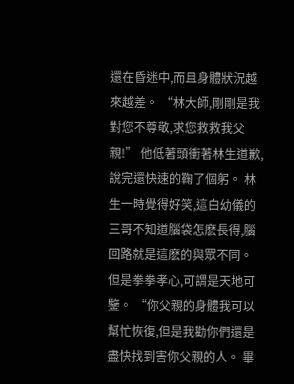還在昏迷中,而且身體狀況越來越差。 “林大師,剛剛是我對您不尊敬,求您救救我父親!” 他低著頭衝著林生道歉,說完還快速的鞠了個躬。 林生一時覺得好笑,這白幼儀的三哥不知道腦袋怎麽長得,腦回路就是這麽的與眾不同。 但是拳拳孝心,可謂是天地可鑒。 “你父親的身體我可以幫忙恢復,但是我勸你們還是盡快找到害你父親的人。 畢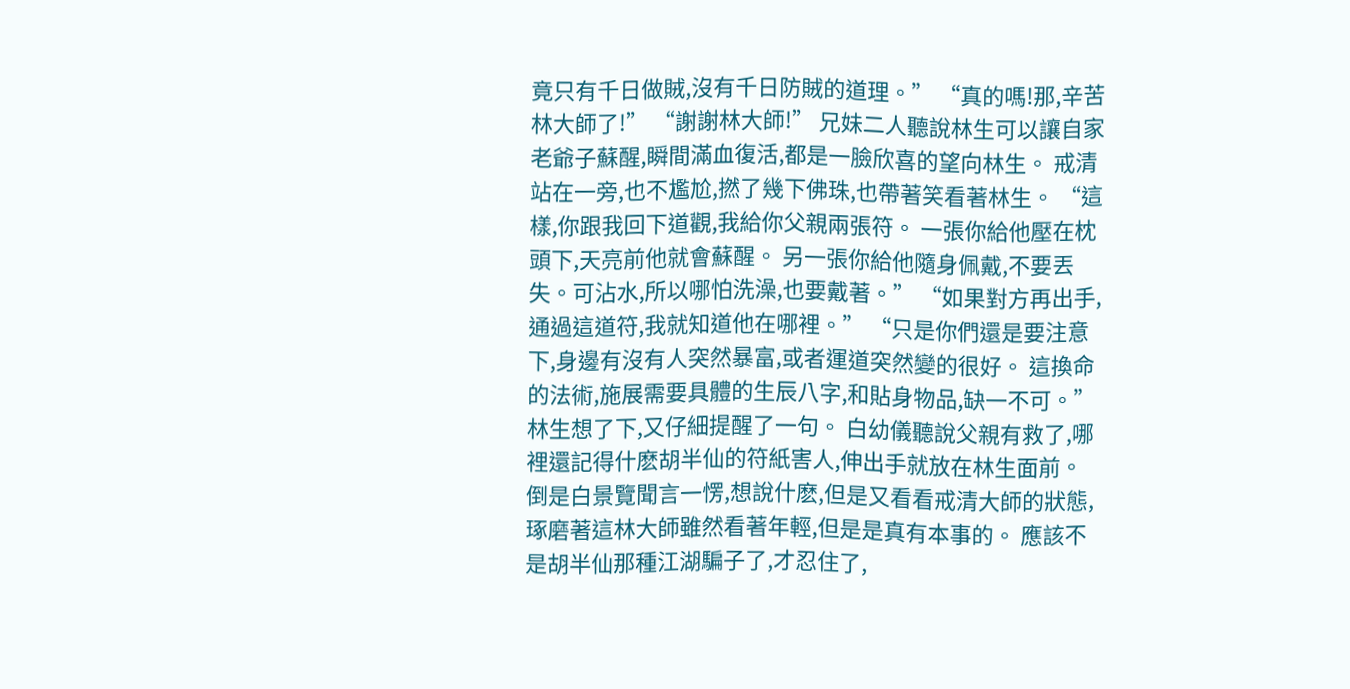竟只有千日做賊,沒有千日防賊的道理。” “真的嗎!那,辛苦林大師了!” “謝謝林大師!” 兄妹二人聽說林生可以讓自家老爺子蘇醒,瞬間滿血復活,都是一臉欣喜的望向林生。 戒清站在一旁,也不尷尬,撚了幾下佛珠,也帶著笑看著林生。 “這樣,你跟我回下道觀,我給你父親兩張符。 一張你給他壓在枕頭下,天亮前他就會蘇醒。 另一張你給他隨身佩戴,不要丟失。可沾水,所以哪怕洗澡,也要戴著。” “如果對方再出手,通過這道符,我就知道他在哪裡。” “只是你們還是要注意下,身邊有沒有人突然暴富,或者運道突然變的很好。 這換命的法術,施展需要具體的生辰八字,和貼身物品,缺一不可。” 林生想了下,又仔細提醒了一句。 白幼儀聽說父親有救了,哪裡還記得什麽胡半仙的符紙害人,伸出手就放在林生面前。 倒是白景覽聞言一愣,想說什麽,但是又看看戒清大師的狀態,琢磨著這林大師雖然看著年輕,但是是真有本事的。 應該不是胡半仙那種江湖騙子了,才忍住了,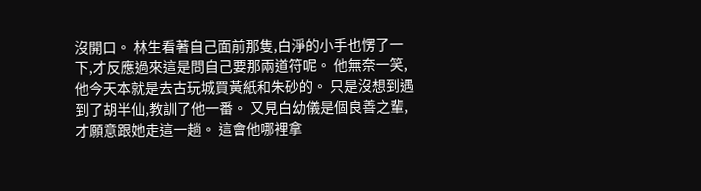沒開口。 林生看著自己面前那隻,白淨的小手也愣了一下,才反應過來這是問自己要那兩道符呢。 他無奈一笑,他今天本就是去古玩城買黃紙和朱砂的。 只是沒想到遇到了胡半仙,教訓了他一番。 又見白幼儀是個良善之輩,才願意跟她走這一趟。 這會他哪裡拿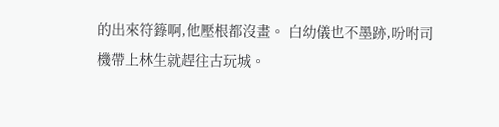的出來符籙啊,他壓根都沒畫。 白幼儀也不墨跡,吩咐司機帶上林生就趕往古玩城。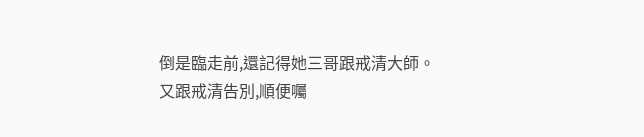倒是臨走前,還記得她三哥跟戒清大師。又跟戒清告別,順便囑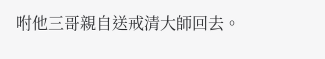咐他三哥親自送戒清大師回去。